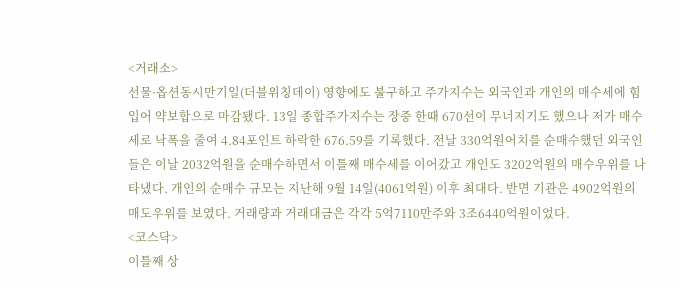<거래소>
선물·옵션동시만기일(더블위칭데이) 영향에도 불구하고 주가지수는 외국인과 개인의 매수세에 힘입어 약보합으로 마감됐다. 13일 종합주가지수는 장중 한때 670선이 무너지기도 했으나 저가 매수세로 낙폭을 줄여 4.84포인트 하락한 676.59를 기록했다. 전날 330억원어치를 순매수했던 외국인들은 이날 2032억원을 순매수하면서 이틀째 매수세를 이어갔고 개인도 3202억원의 매수우위를 나타냈다. 개인의 순매수 규모는 지난해 9월 14일(4061억원) 이후 최대다. 반면 기관은 4902억원의 매도우위를 보였다. 거래량과 거래대금은 각각 5억7110만주와 3조6440억원이었다.
<코스닥>
이틀째 상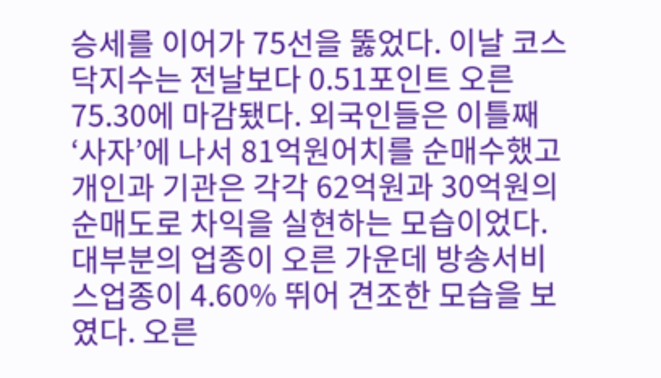승세를 이어가 75선을 뚫었다. 이날 코스닥지수는 전날보다 0.51포인트 오른 75.30에 마감됐다. 외국인들은 이틀째 ‘사자’에 나서 81억원어치를 순매수했고 개인과 기관은 각각 62억원과 30억원의 순매도로 차익을 실현하는 모습이었다. 대부분의 업종이 오른 가운데 방송서비스업종이 4.60% 뛰어 견조한 모습을 보였다. 오른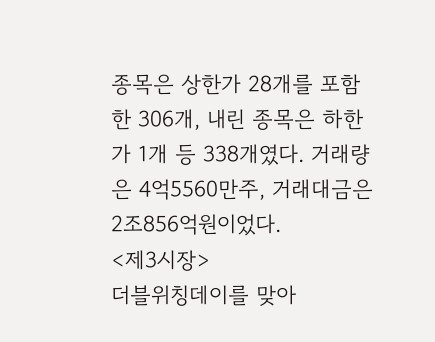종목은 상한가 28개를 포함한 306개, 내린 종목은 하한가 1개 등 338개였다. 거래량은 4억5560만주, 거래대금은 2조856억원이었다.
<제3시장>
더블위칭데이를 맞아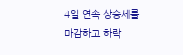4일 연속 상승세를 마감하고 하락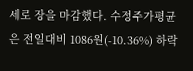세로 장을 마감했다. 수정주가평균은 전일대비 1086원(-10.36%) 하락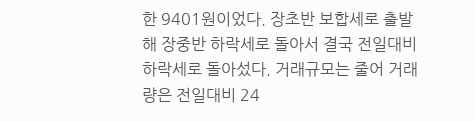한 9401원이었다. 장초반 보합세로 출발해 장중반 하락세로 돌아서 결국 전일대비 하락세로 돌아섰다. 거래규모는 줄어 거래량은 전일대비 24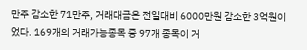만주 감소한 71만주, 거래대금은 전일대비 6000만원 감소한 3억원이었다. 169개의 거래가능종목 중 97개 종목이 거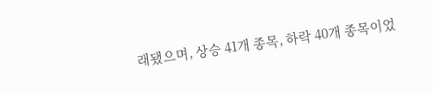래됐으며, 상승 41개 종목, 하락 40개 종목이었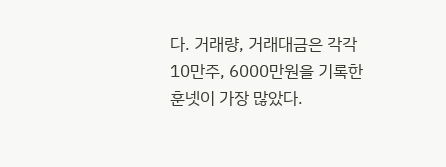다. 거래량, 거래대금은 각각 10만주, 6000만원을 기록한 훈넷이 가장 많았다.